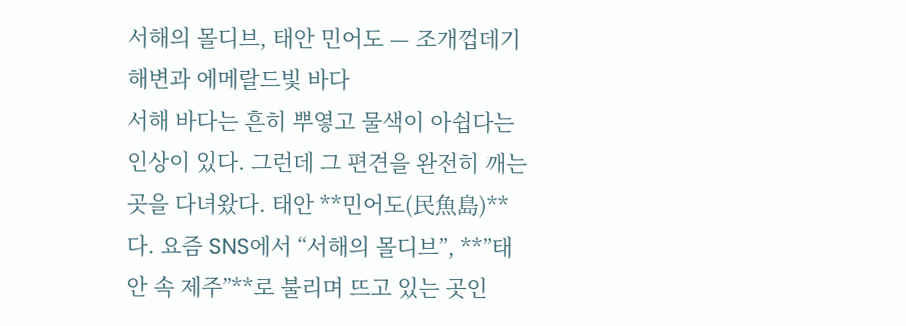서해의 몰디브, 태안 민어도 — 조개껍데기 해변과 에메랄드빛 바다
서해 바다는 흔히 뿌옇고 물색이 아쉽다는 인상이 있다. 그런데 그 편견을 완전히 깨는 곳을 다녀왔다. 태안 **민어도(民魚島)**다. 요즘 SNS에서 “서해의 몰디브”, **”태안 속 제주”**로 불리며 뜨고 있는 곳인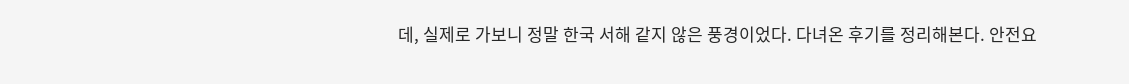데, 실제로 가보니 정말 한국 서해 같지 않은 풍경이었다. 다녀온 후기를 정리해본다. 안전요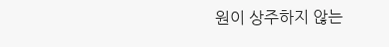원이 상주하지 않는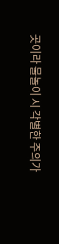곳이라 물놀이 시 각별한 주의가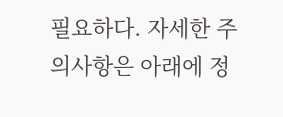필요하다. 자세한 주의사항은 아래에 정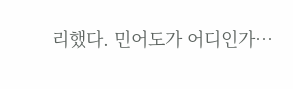리했다. 민어도가 어디인가…